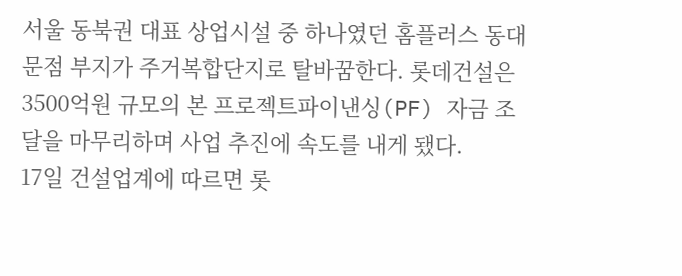서울 동북권 대표 상업시설 중 하나였던 홈플러스 동대문점 부지가 주거복합단지로 탈바꿈한다. 롯데건설은 3500억원 규모의 본 프로젝트파이낸싱(PF) 자금 조달을 마무리하며 사업 추진에 속도를 내게 됐다.
17일 건설업계에 따르면 롯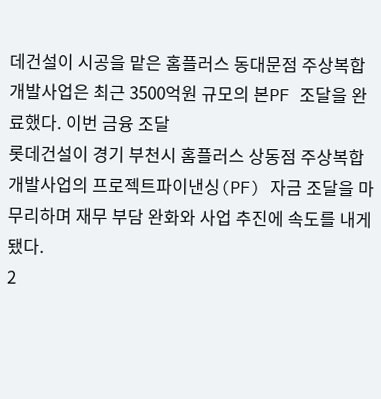데건설이 시공을 맡은 홈플러스 동대문점 주상복합 개발사업은 최근 3500억원 규모의 본PF 조달을 완료했다. 이번 금융 조달
롯데건설이 경기 부천시 홈플러스 상동점 주상복합 개발사업의 프로젝트파이낸싱(PF) 자금 조달을 마무리하며 재무 부담 완화와 사업 추진에 속도를 내게 됐다.
2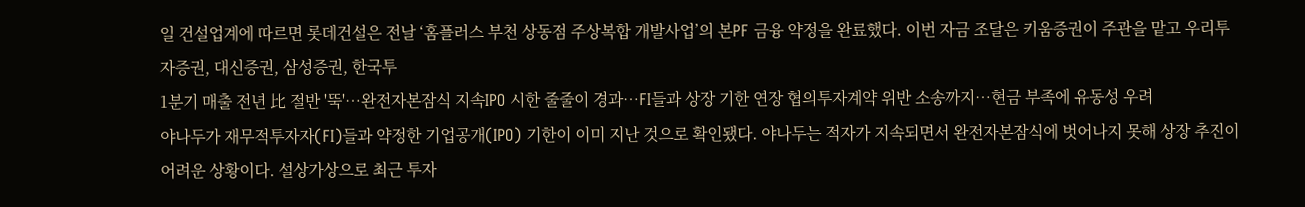일 건설업계에 따르면 롯데건설은 전날 ‘홈플러스 부천 상동점 주상복합 개발사업’의 본PF 금융 약정을 완료했다. 이번 자금 조달은 키움증권이 주관을 맡고 우리투자증권, 대신증권, 삼성증권, 한국투
1분기 매출 전년 比 절반 '뚝'…완전자본잠식 지속IPO 시한 줄줄이 경과…FI들과 상장 기한 연장 협의투자계약 위반 소송까지…현금 부족에 유동성 우려
야나두가 재무적투자자(FI)들과 약정한 기업공개(IPO) 기한이 이미 지난 것으로 확인됐다. 야나두는 적자가 지속되면서 완전자본잠식에 벗어나지 못해 상장 추진이 어려운 상황이다. 설상가상으로 최근 투자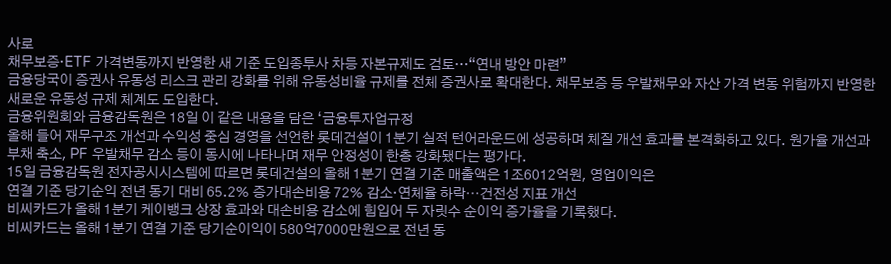사로
채무보증·ETF 가격변동까지 반영한 새 기준 도입종투사 차등 자본규제도 검토…“연내 방안 마련”
금융당국이 증권사 유동성 리스크 관리 강화를 위해 유동성비율 규제를 전체 증권사로 확대한다. 채무보증 등 우발채무와 자산 가격 변동 위험까지 반영한 새로운 유동성 규제 체계도 도입한다.
금융위원회와 금융감독원은 18일 이 같은 내용을 담은 ‘금융투자업규정
올해 들어 재무구조 개선과 수익성 중심 경영을 선언한 롯데건설이 1분기 실적 턴어라운드에 성공하며 체질 개선 효과를 본격화하고 있다. 원가율 개선과 부채 축소, PF 우발채무 감소 등이 동시에 나타나며 재무 안정성이 한층 강화됐다는 평가다.
15일 금융감독원 전자공시시스템에 따르면 롯데건설의 올해 1분기 연결 기준 매출액은 1조6012억원, 영업이익은
연결 기준 당기순익 전년 동기 대비 65.2% 증가대손비용 72% 감소·연체율 하락⋯건전성 지표 개선
비씨카드가 올해 1분기 케이뱅크 상장 효과와 대손비용 감소에 힘입어 두 자릿수 순이익 증가율을 기록했다.
비씨카드는 올해 1분기 연결 기준 당기순이익이 580억7000만원으로 전년 동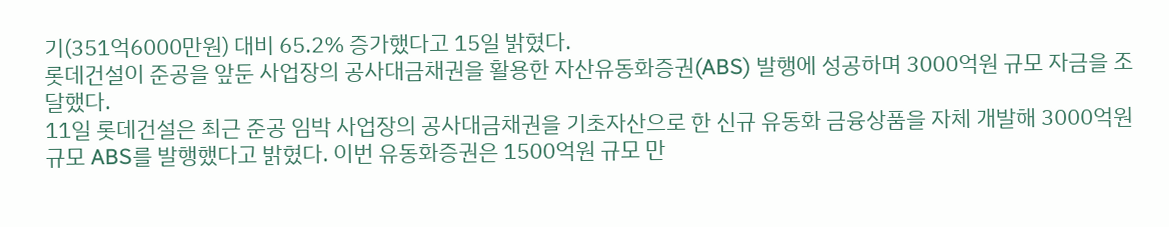기(351억6000만원) 대비 65.2% 증가했다고 15일 밝혔다.
롯데건설이 준공을 앞둔 사업장의 공사대금채권을 활용한 자산유동화증권(ABS) 발행에 성공하며 3000억원 규모 자금을 조달했다.
11일 롯데건설은 최근 준공 임박 사업장의 공사대금채권을 기초자산으로 한 신규 유동화 금융상품을 자체 개발해 3000억원 규모 ABS를 발행했다고 밝혔다. 이번 유동화증권은 1500억원 규모 만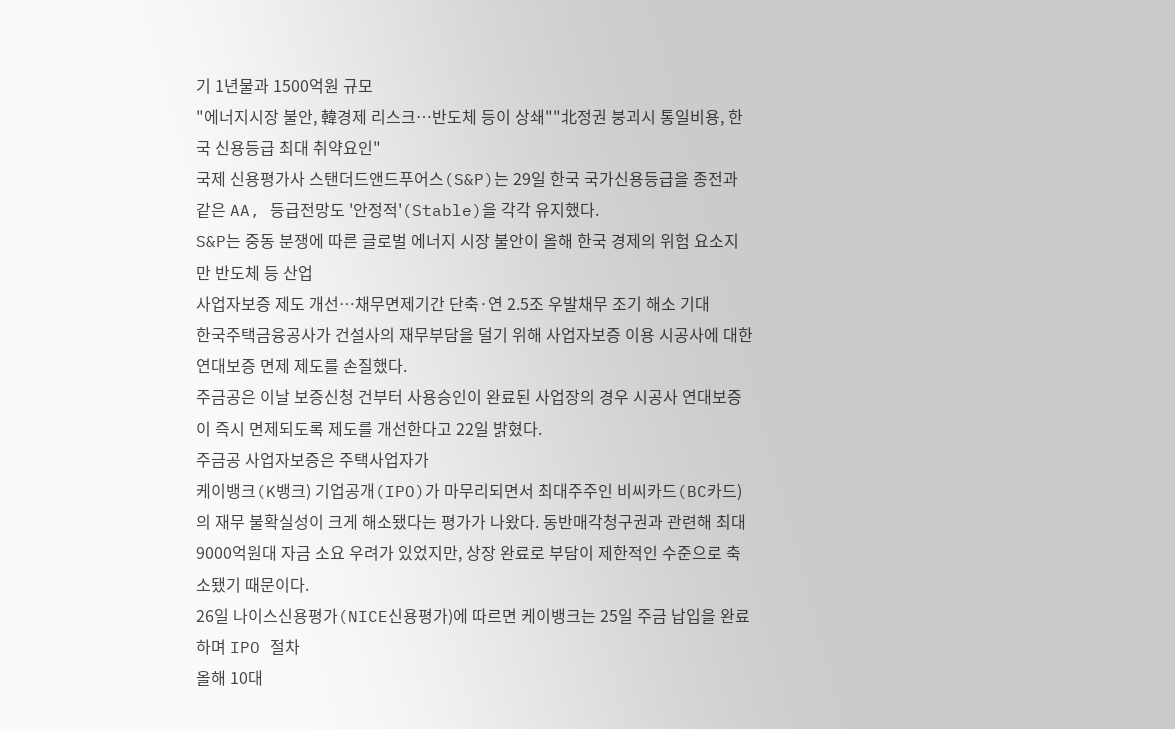기 1년물과 1500억원 규모
"에너지시장 불안, 韓경제 리스크…반도체 등이 상쇄""北정권 붕괴시 통일비용, 한국 신용등급 최대 취약요인"
국제 신용평가사 스탠더드앤드푸어스(S&P)는 29일 한국 국가신용등급을 종전과 같은 AA, 등급전망도 '안정적'(Stable)을 각각 유지했다.
S&P는 중동 분쟁에 따른 글로벌 에너지 시장 불안이 올해 한국 경제의 위험 요소지만 반도체 등 산업
사업자보증 제도 개선…채무면제기간 단축·연 2.5조 우발채무 조기 해소 기대
한국주택금융공사가 건설사의 재무부담을 덜기 위해 사업자보증 이용 시공사에 대한 연대보증 면제 제도를 손질했다.
주금공은 이날 보증신청 건부터 사용승인이 완료된 사업장의 경우 시공사 연대보증이 즉시 면제되도록 제도를 개선한다고 22일 밝혔다.
주금공 사업자보증은 주택사업자가
케이뱅크(K뱅크) 기업공개(IPO)가 마무리되면서 최대주주인 비씨카드(BC카드)의 재무 불확실성이 크게 해소됐다는 평가가 나왔다. 동반매각청구권과 관련해 최대 9000억원대 자금 소요 우려가 있었지만, 상장 완료로 부담이 제한적인 수준으로 축소됐기 때문이다.
26일 나이스신용평가(NICE신용평가)에 따르면 케이뱅크는 25일 주금 납입을 완료하며 IPO 절차
올해 10대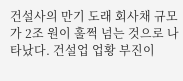건설사의 만기 도래 회사채 규모가 2조 원이 훌쩍 넘는 것으로 나타났다. 건설업 업황 부진이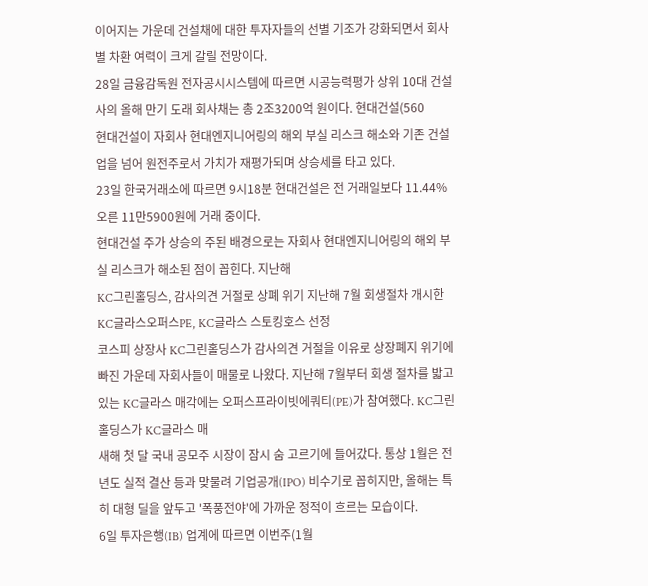이어지는 가운데 건설채에 대한 투자자들의 선별 기조가 강화되면서 회사별 차환 여력이 크게 갈릴 전망이다.
28일 금융감독원 전자공시시스템에 따르면 시공능력평가 상위 10대 건설사의 올해 만기 도래 회사채는 총 2조3200억 원이다. 현대건설(560
현대건설이 자회사 현대엔지니어링의 해외 부실 리스크 해소와 기존 건설업을 넘어 원전주로서 가치가 재평가되며 상승세를 타고 있다.
23일 한국거래소에 따르면 9시18분 현대건설은 전 거래일보다 11.44% 오른 11만5900원에 거래 중이다.
현대건설 주가 상승의 주된 배경으로는 자회사 현대엔지니어링의 해외 부실 리스크가 해소된 점이 꼽힌다. 지난해
KC그린홀딩스, 감사의견 거절로 상폐 위기 지난해 7월 회생절차 개시한 KC글라스오퍼스PE, KC글라스 스토킹호스 선정
코스피 상장사 KC그린홀딩스가 감사의견 거절을 이유로 상장폐지 위기에 빠진 가운데 자회사들이 매물로 나왔다. 지난해 7월부터 회생 절차를 밟고 있는 KC글라스 매각에는 오퍼스프라이빗에쿼티(PE)가 참여했다. KC그린홀딩스가 KC글라스 매
새해 첫 달 국내 공모주 시장이 잠시 숨 고르기에 들어갔다. 통상 1월은 전년도 실적 결산 등과 맞물려 기업공개(IPO) 비수기로 꼽히지만, 올해는 특히 대형 딜을 앞두고 '폭풍전야'에 가까운 정적이 흐르는 모습이다.
6일 투자은행(IB) 업계에 따르면 이번주(1월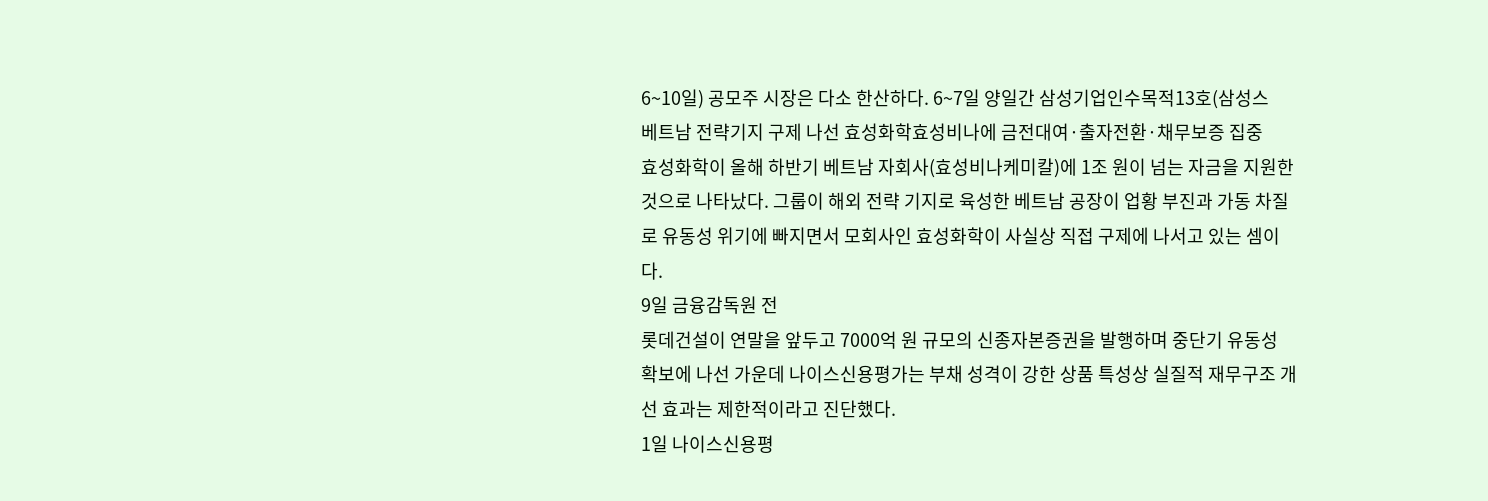6~10일) 공모주 시장은 다소 한산하다. 6~7일 양일간 삼성기업인수목적13호(삼성스
베트남 전략기지 구제 나선 효성화학효성비나에 금전대여·출자전환·채무보증 집중
효성화학이 올해 하반기 베트남 자회사(효성비나케미칼)에 1조 원이 넘는 자금을 지원한 것으로 나타났다. 그룹이 해외 전략 기지로 육성한 베트남 공장이 업황 부진과 가동 차질로 유동성 위기에 빠지면서 모회사인 효성화학이 사실상 직접 구제에 나서고 있는 셈이다.
9일 금융감독원 전
롯데건설이 연말을 앞두고 7000억 원 규모의 신종자본증권을 발행하며 중단기 유동성 확보에 나선 가운데 나이스신용평가는 부채 성격이 강한 상품 특성상 실질적 재무구조 개선 효과는 제한적이라고 진단했다.
1일 나이스신용평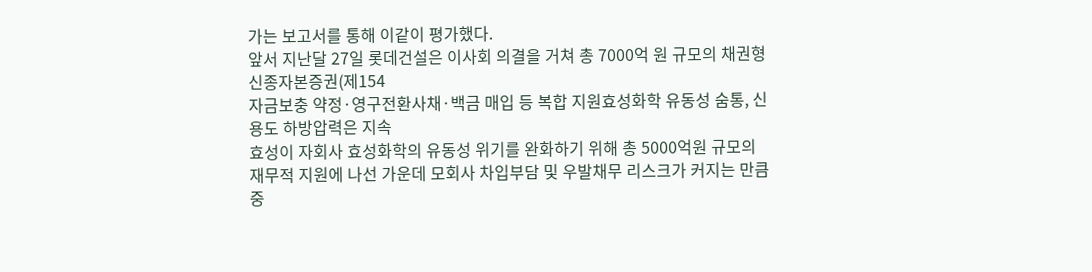가는 보고서를 통해 이같이 평가했다.
앞서 지난달 27일 롯데건설은 이사회 의결을 거쳐 총 7000억 원 규모의 채권형 신종자본증권(제154
자금보충 약정·영구전환사채·백금 매입 등 복합 지원효성화학 유동성 숨통, 신용도 하방압력은 지속
효성이 자회사 효성화학의 유동성 위기를 완화하기 위해 총 5000억원 규모의 재무적 지원에 나선 가운데 모회사 차입부담 및 우발채무 리스크가 커지는 만큼 중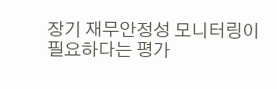장기 재무안정성 모니터링이 필요하다는 평가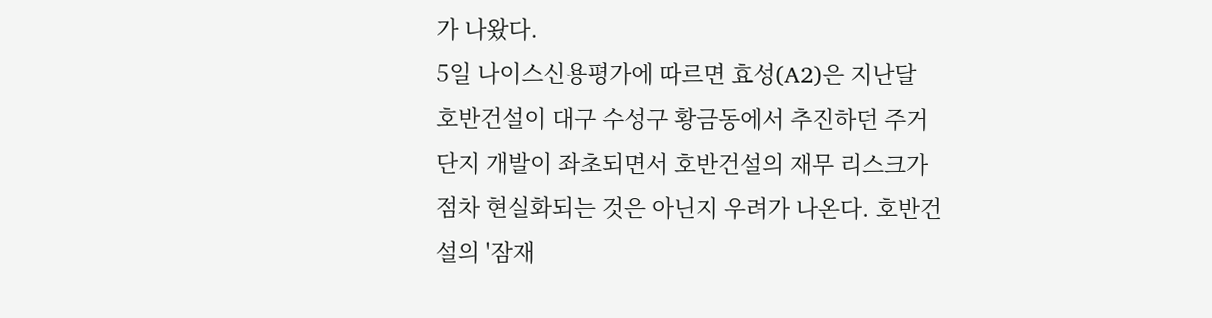가 나왔다.
5일 나이스신용평가에 따르면 효성(A2)은 지난달
호반건설이 대구 수성구 황금동에서 추진하던 주거 단지 개발이 좌초되면서 호반건설의 재무 리스크가 점차 현실화되는 것은 아닌지 우려가 나온다. 호반건설의 '잠재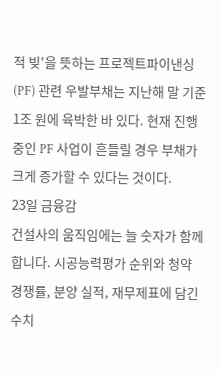적 빚'을 뜻하는 프로젝트파이낸싱(PF) 관련 우발부채는 지난해 말 기준 1조 원에 육박한 바 있다. 현재 진행 중인 PF 사업이 흔들릴 경우 부채가 크게 증가할 수 있다는 것이다.
23일 금융감
건설사의 움직임에는 늘 숫자가 함께합니다. 시공능력평가 순위와 청약 경쟁률, 분양 실적, 재무제표에 담긴 수치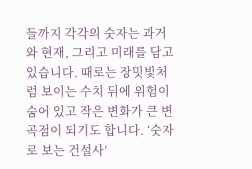들까지 각각의 숫자는 과거와 현재, 그리고 미래를 담고 있습니다. 때로는 장밋빛처럼 보이는 수치 뒤에 위험이 숨어 있고 작은 변화가 큰 변곡점이 되기도 합니다. ‘숫자로 보는 건설사’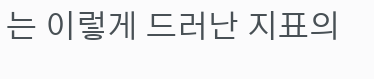는 이렇게 드러난 지표의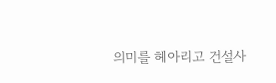의미를 헤아리고 건설사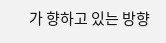가 향하고 있는 방향